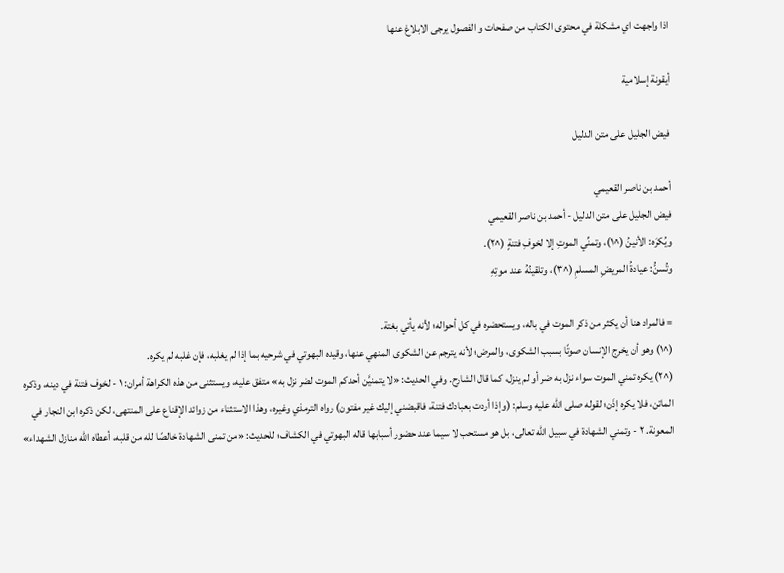اذا واجهت اي مشكلة في محتوى الكتاب من صفحات و الفصول يرجى الابلاغ عنها

أيقونة إسلامية

فيض الجليل على متن الدليل

أحمد بن ناصر القعيمي
فيض الجليل على متن الدليل - أحمد بن ناصر القعيمي
ويُكرَه: الأنينُ (^١)، وتمنِّي الموتِ إلا لخوفِ فتنةٍ (^٢).
وتُسنُّ: عيادةُ المريضِ المسلمِ (^٣)، وتلقينُهُ عند موتِهِ

= فالمراد هنا أن يكثر من ذكر الموت في باله، ويستحضره في كل أحواله؛ لأنه يأتي بغتة.
(^١) وهو أن يخرج الإنسان صوتًا بسبب الشكوى، والمرض؛ لأنه يترجم عن الشكوى المنهي عنها، وقيده البهوتي في شرحيه بما إذا لم يغلبه، فإن غلبه لم يكره.
(^٢) يكره تمني الموت سواء نزل به ضر أو لم ينزل، كما قال الشارح. وفي الحديث: «لا يتمنيَّن أحدكم الموت لضر نزل به» متفق عليه، ويستثنى من هذه الكراهة أمران: ١ - لخوف فتنة في دينه، وذكره الماتن، فلا يكره إذَن؛ لقوله صلى الله عليه وسلم: (وإذا أردت بعبادك فتنة، فاقبضني إليك غير مفتون) رواه الترمذي وغيره، وهذا الاستثناء من زوائد الإقناع على المنتهى، لكن ذكره ابن النجار في المعونة. ٢ - وتمني الشهادة في سبيل الله تعالى، بل هو مستحب لا سيما عند حضور أسبابها قاله البهوتي في الكشاف؛ للحديث: «من تمنى الشهادة خالصًا لله من قلبه، أعطاه الله منازل الشهداء»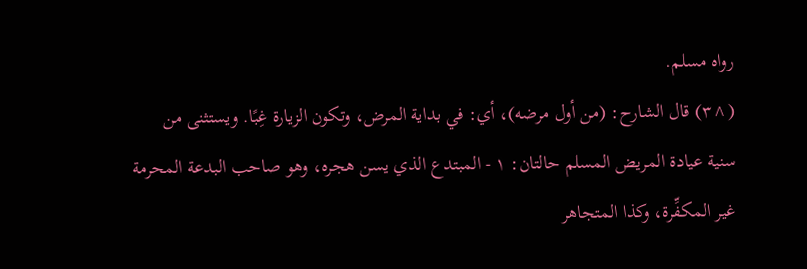رواه مسلم.
(^٣) قال الشارح: (من أول مرضه)، أي: في بداية المرض، وتكون الزيارة غِبًا. ويستثنى من سنية عيادة المريض المسلم حالتان: ١ - المبتدع الذي يسن هجره، وهو صاحب البدعة المحرمة غير المكفِّرة، وكذا المتجاهر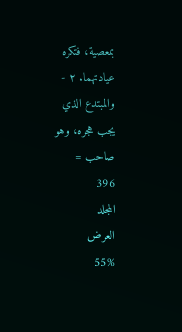بمعصية، فتكره عيادتهما. ٢ - والمبتدع الذي يجب هجره، وهو صاحب =
396
المجلد
العرض
55%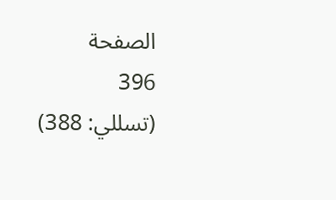الصفحة
396
(تسللي: 388)